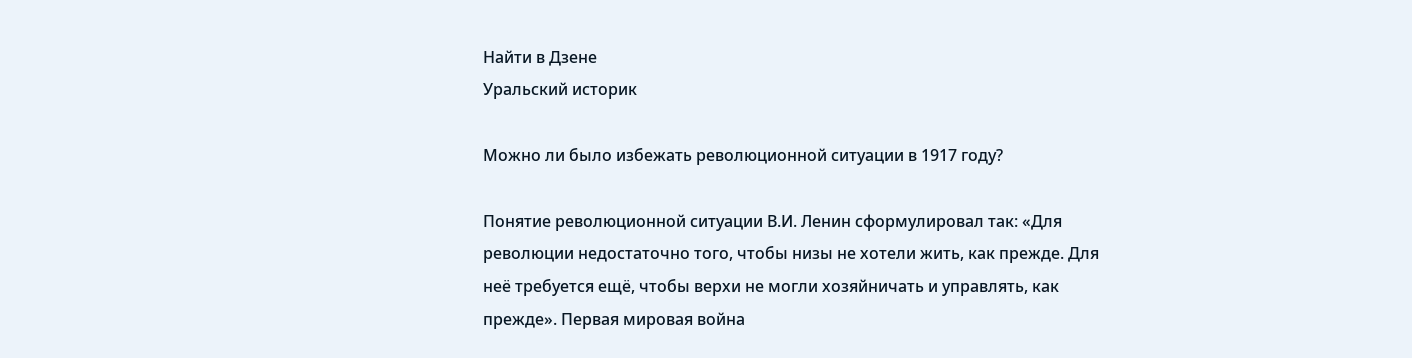Найти в Дзене
Уральский историк

Можно ли было избежать революционной ситуации в 1917 году?

Понятие революционной ситуации В.И. Ленин сформулировал так: «Для революции недостаточно того, чтобы низы не хотели жить, как прежде. Для неё требуется ещё, чтобы верхи не могли хозяйничать и управлять, как прежде». Первая мировая война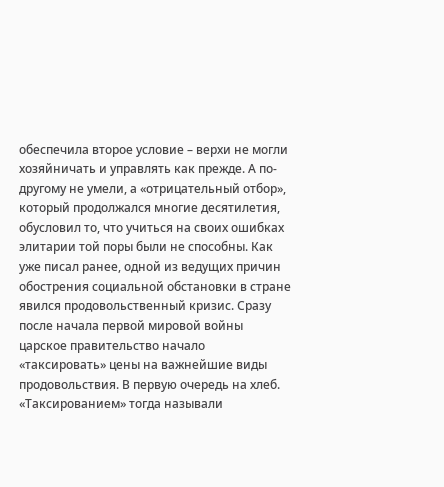обеспечила второе условие – верхи не могли хозяйничать и управлять как прежде. А по-другому не умели, а «отрицательный отбор», который продолжался многие десятилетия, обусловил то, что учиться на своих ошибках элитарии той поры были не способны. Как уже писал ранее, одной из ведущих причин обострения социальной обстановки в стране явился продовольственный кризис. Сразу после начала первой мировой войны царское правительство начало «таксировать» цены на важнейшие виды продовольствия. В первую очередь на хлеб. «Таксированием» тогда называли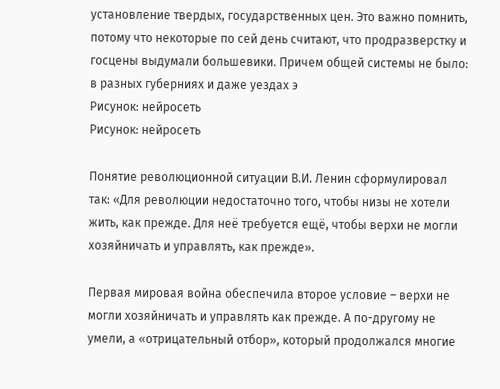установление твердых, государственных цен. Это важно помнить, потому что некоторые по сей день считают, что продразверстку и госцены выдумали большевики. Причем общей системы не было: в разных губерниях и даже уездах э
Рисунок: нейросеть
Рисунок: нейросеть

Понятие революционной ситуации В.И. Ленин сформулировал так: «Для революции недостаточно того, чтобы низы не хотели жить, как прежде. Для неё требуется ещё, чтобы верхи не могли хозяйничать и управлять, как прежде».

Первая мировая война обеспечила второе условие – верхи не могли хозяйничать и управлять как прежде. А по-другому не умели, а «отрицательный отбор», который продолжался многие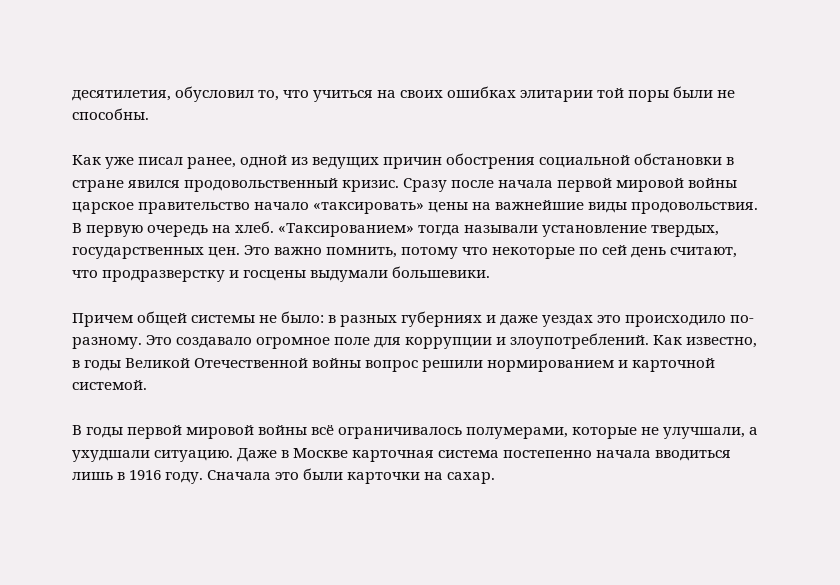десятилетия, обусловил то, что учиться на своих ошибках элитарии той поры были не способны.

Как уже писал ранее, одной из ведущих причин обострения социальной обстановки в стране явился продовольственный кризис. Сразу после начала первой мировой войны царское правительство начало «таксировать» цены на важнейшие виды продовольствия. В первую очередь на хлеб. «Таксированием» тогда называли установление твердых, государственных цен. Это важно помнить, потому что некоторые по сей день считают, что продразверстку и госцены выдумали большевики.

Причем общей системы не было: в разных губерниях и даже уездах это происходило по-разному. Это создавало огромное поле для коррупции и злоупотреблений. Как известно, в годы Великой Отечественной войны вопрос решили нормированием и карточной системой.

В годы первой мировой войны всё ограничивалось полумерами, которые не улучшали, а ухудшали ситуацию. Даже в Москве карточная система постепенно начала вводиться лишь в 1916 году. Сначала это были карточки на сахар.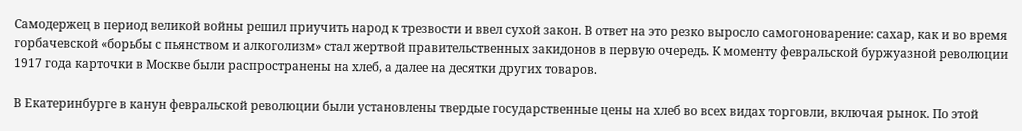Самодержец в период великой войны решил приучить народ к трезвости и ввел сухой закон. В ответ на это резко выросло самогоноварение: сахар, как и во время горбачевской «борьбы с пьянством и алкоголизм» стал жертвой правительственных закидонов в первую очередь. К моменту февральской буржуазной революции 1917 года карточки в Москве были распространены на хлеб, а далее на десятки других товаров.

В Екатеринбурге в канун февральской революции были установлены твердые государственные цены на хлеб во всех видах торговли, включая рынок. По этой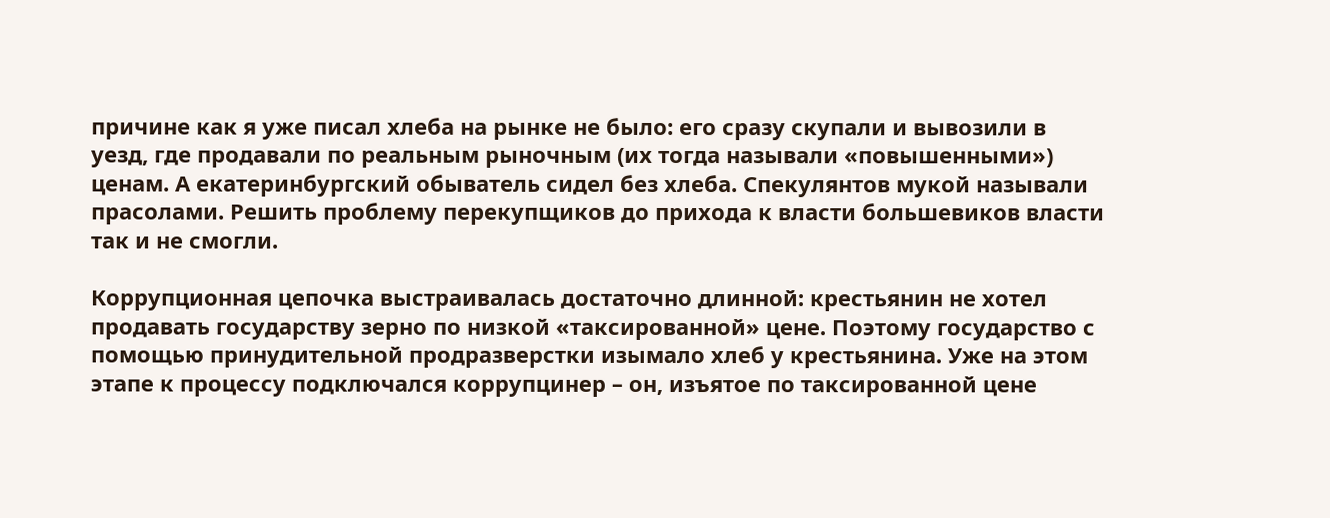причине как я уже писал хлеба на рынке не было: его сразу скупали и вывозили в уезд, где продавали по реальным рыночным (их тогда называли «повышенными») ценам. А екатеринбургский обыватель сидел без хлеба. Спекулянтов мукой называли прасолами. Решить проблему перекупщиков до прихода к власти большевиков власти так и не смогли.

Коррупционная цепочка выстраивалась достаточно длинной: крестьянин не хотел продавать государству зерно по низкой «таксированной» цене. Поэтому государство с помощью принудительной продразверстки изымало хлеб у крестьянина. Уже на этом этапе к процессу подключался коррупцинер – он, изъятое по таксированной цене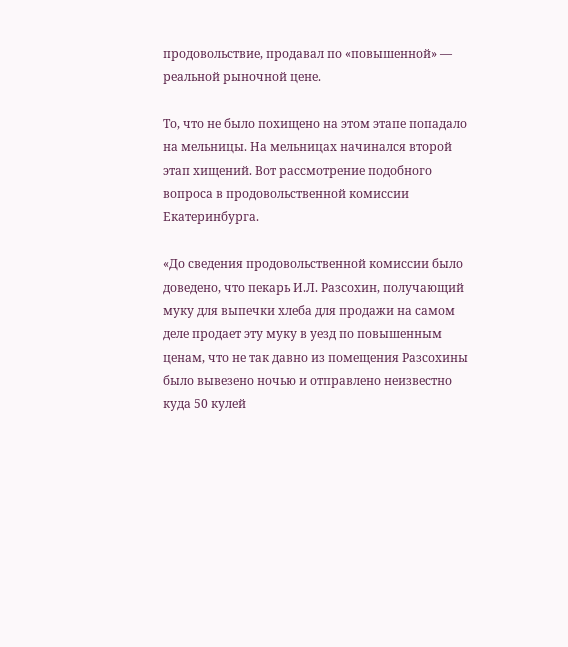продовольствие, продавал по «повышенной» — реальной рыночной цене.

То, что не было похищено на этом этапе попадало на мельницы. На мельницах начинался второй этап хищений. Вот рассмотрение подобного вопроса в продовольственной комиссии Екатеринбурга.

«До сведения продовольственной комиссии было доведено, что пекарь И.Л. Разсохин, получающий муку для выпечки хлеба для продажи на самом деле продает эту муку в уезд по повышенным ценам, что не так давно из помещения Разсохины было вывезено ночью и отправлено неизвестно куда 50 кулей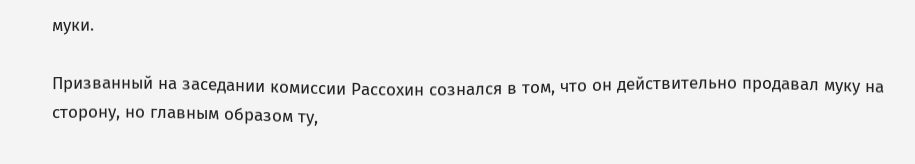муки.

Призванный на заседании комиссии Рассохин сознался в том, что он действительно продавал муку на сторону, но главным образом ту,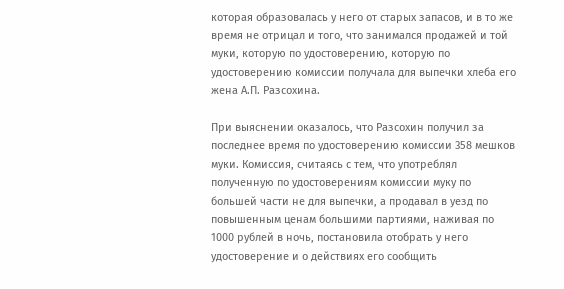которая образовалась у него от старых запасов, и в то же время не отрицал и того, что занимался продажей и той муки, которую по удостоверению, которую по удостоверению комиссии получала для выпечки хлеба его жена А.П. Разсохина.

При выяснении оказалось, что Разсохин получил за последнее время по удостоверению комиссии 358 мешков муки. Комиссия, считаясь с тем, что употреблял полученную по удостоверениям комиссии муку по большей части не для выпечки, а продавал в уезд по повышенным ценам большими партиями, наживая по 1000 рублей в ночь, постановила отобрать у него удостоверение и о действиях его сообщить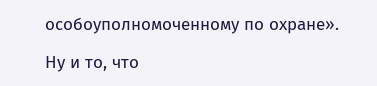особоуполномоченному по охране».

Ну и то, что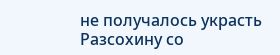не получалось украсть Разсохину со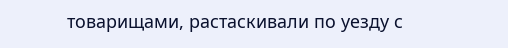товарищами, растаскивали по уезду с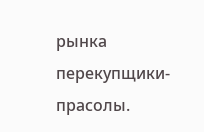рынка перекупщики- прасолы.